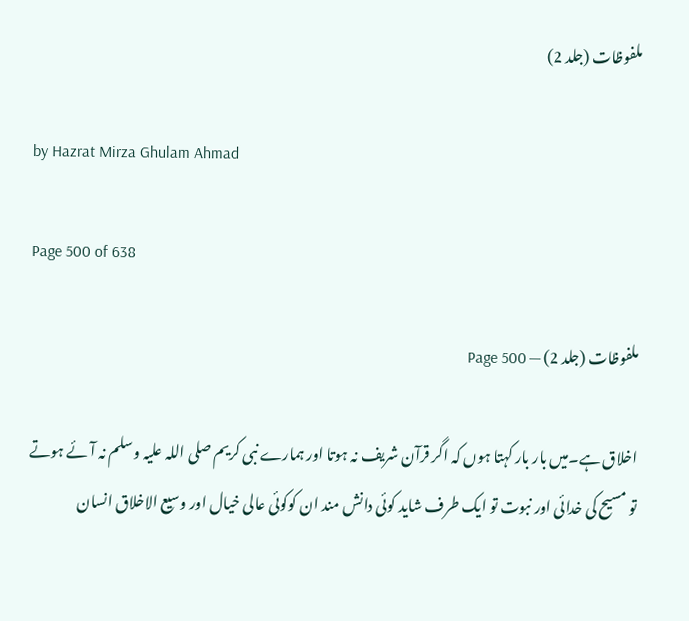ملفوظات (جلد 2)

by Hazrat Mirza Ghulam Ahmad

Page 500 of 638

ملفوظات (جلد 2) — Page 500

اخلاق ہے۔میں بار بار کہتا ہوں کہ اگر قرآن شریف نہ ہوتا اور ہمارے نبی کریم صلی اللہ علیہ وسلم نہ آئے ہوتے تو مسیح کی خدائی اور نبوت تو ایک طرف شاید کوئی دانش مند ان کوکوئی عالی خیال اور وسیع الاخلاق انسان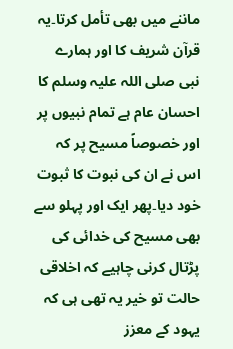ماننے میں بھی تأمل کرتا۔یہ قرآن شریف کا اور ہمارے نبی صلی اللہ علیہ وسلم کا احسان عام ہے تمام نبیوں پر اور خصوصاً مسیح پر کہ اس نے ان کی نبوت کا ثبوت خود دیا۔پھر ایک اور پہلو سے بھی مسیح کی خدائی کی پڑتال کرنی چاہیے کہ اخلاقی حالت تو خیر یہ تھی ہی کہ یہود کے معزز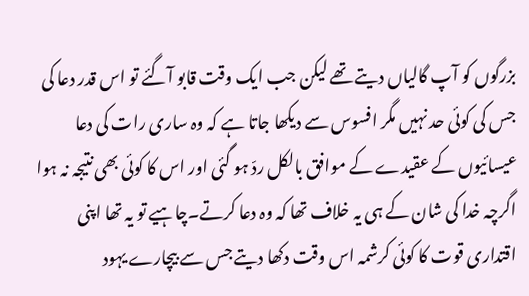بزرگوں کو آپ گالیاں دیتے تھے لیکن جب ایک وقت قابو آگئے تو اس قدر دعا کی جس کی کوئی حد نہیں مگر افسوس سے دیکھا جاتا ہے کہ وہ ساری رات کی دعا عیسائیوں کے عقیدے کے موافق بالکل ردّ ہو گئی اور اس کا کوئی بھی نتیجہ نہ ہوا اگرچہ خدا کی شان کے ہی یہ خلاف تھا کہ وہ دعا کرتے۔چاہیے تو یہ تھا اپنی اقتداری قوت کا کوئی کرشمہ اس وقت دکھا دیتے جس سے بیچارے یہود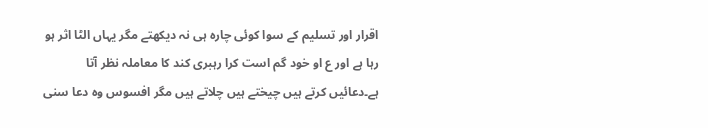اقرار اور تسلیم کے سوا کوئی چارہ ہی نہ دیکھتے مگر یہاں الٹا اثر ہو رہا ہے اور ع او خود گم است کرا رہبری کند کا معاملہ نظر آتا ہے۔دعائیں کرتے ہیں چیختے ہیں چلاتے ہیں مگر افسوس وہ دعا سنی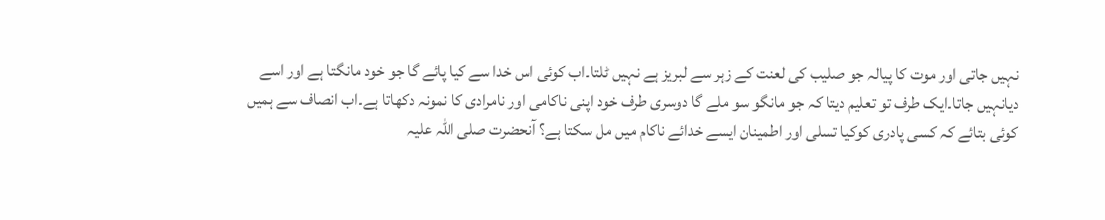نہیں جاتی اور موت کا پیالہ جو صلیب کی لعنت کے زہر سے لبریز ہے نہیں ٹلتا۔اب کوئی اس خدا سے کیا پائے گا جو خود مانگتا ہے اور اسے دیانہیں جاتا۔ایک طرف تو تعلیم دیتا کہ جو مانگو سو ملے گا دوسری طرف خود اپنی ناکامی اور نامرادی کا نمونہ دکھاتا ہے۔اب انصاف سے ہمیں کوئی بتائے کہ کسی پادری کوکیا تسلی اور اطمینان ایسے خدائے ناکام میں مل سکتا ہے؟ آنحضرت صلی اللہ علیہ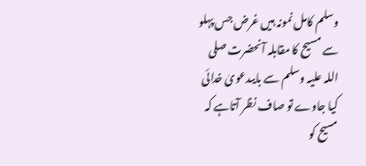وسلم کامل نمونہ ہیں غرض جس پہلو سے مسیح کا مقابلہ آنحضرت صلی اللہ علیہ وسلم سے بایںدعویٰ خدائی کیا جاوے تو صاف نظر آتاہے کہ مسیح کو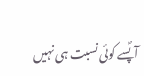آپؐسے کوئی نسبت ہی نہیں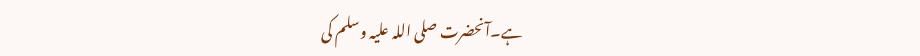ہے۔آنحضرت صلی اللہ علیہ وسلم کی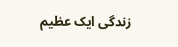زندگی ایک عظیم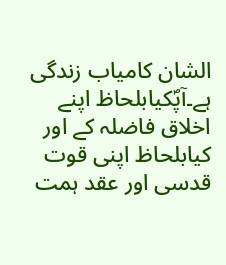الشان کامیاب زندگی ہے۔آپؐکیابلحاظ اپنے اخلاق فاضلہ کے اور کیابلحاظ اپنی قوت قدسی اور عقد ہمت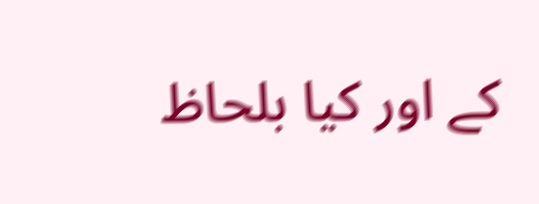کے اور کیا بلحاظ